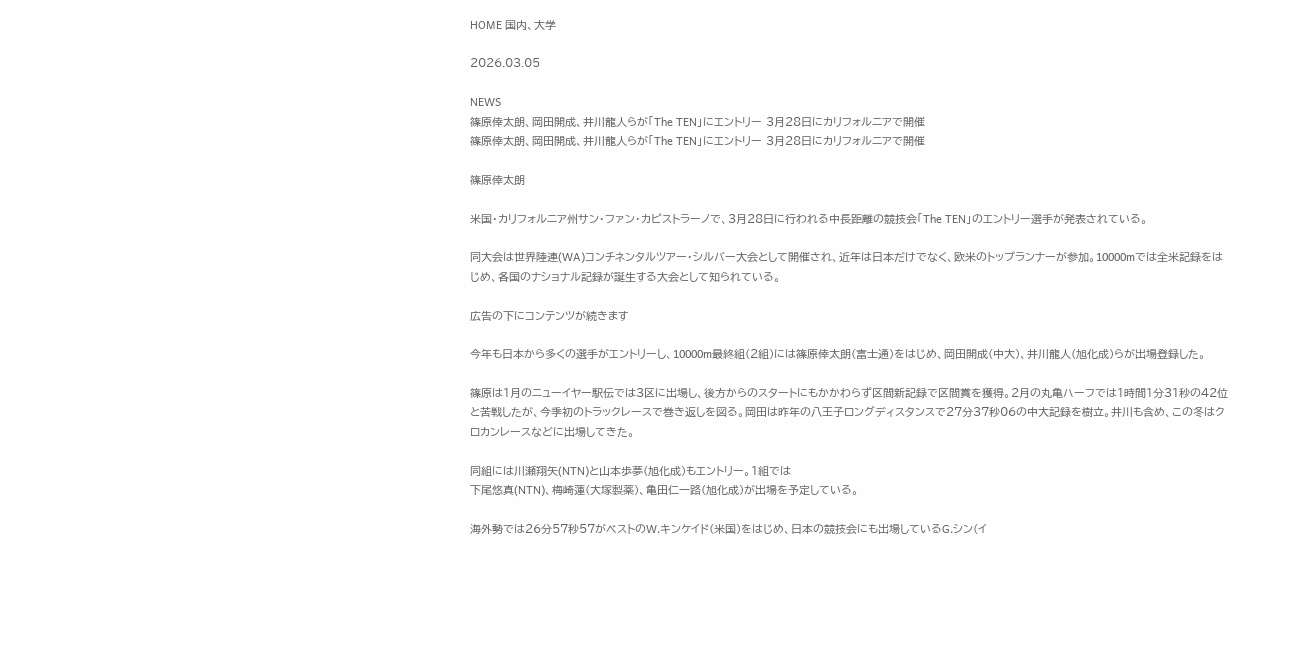HOME 国内、大学

2026.03.05

NEWS
篠原倖太朗、岡田開成、井川龍人らが「The TEN」にエントリー 3月28日にカリフォルニアで開催
篠原倖太朗、岡田開成、井川龍人らが「The TEN」にエントリー 3月28日にカリフォルニアで開催

篠原倖太朗

米国・カリフォルニア州サン・ファン・カピストラーノで、3月28日に行われる中長距離の競技会「The TEN」のエントリー選手が発表されている。

同大会は世界陸連(WA)コンチネンタルツアー・シルバー大会として開催され、近年は日本だけでなく、欧米のトップランナーが参加。10000mでは全米記録をはじめ、各国のナショナル記録が誕生する大会として知られている。

広告の下にコンテンツが続きます

今年も日本から多くの選手がエントリーし、10000m最終組(2組)には篠原倖太朗(富士通)をはじめ、岡田開成(中大)、井川龍人(旭化成)らが出場登録した。

篠原は1月のニューイヤー駅伝では3区に出場し、後方からのスタートにもかかわらず区間新記録で区間賞を獲得。2月の丸亀ハーフでは1時間1分31秒の42位と苦戦したが、今季初のトラックレースで巻き返しを図る。岡田は昨年の八王子ロングディスタンスで27分37秒06の中大記録を樹立。井川も含め、この冬はクロカンレースなどに出場してきた。

同組には川瀬翔矢(NTN)と山本歩夢(旭化成)もエントリー。1組では
下尾悠真(NTN)、梅崎蓮(大塚製薬)、亀田仁一路(旭化成)が出場を予定している。

海外勢では26分57秒57がベストのW.キンケイド(米国)をはじめ、日本の競技会にも出場しているG.シン(イ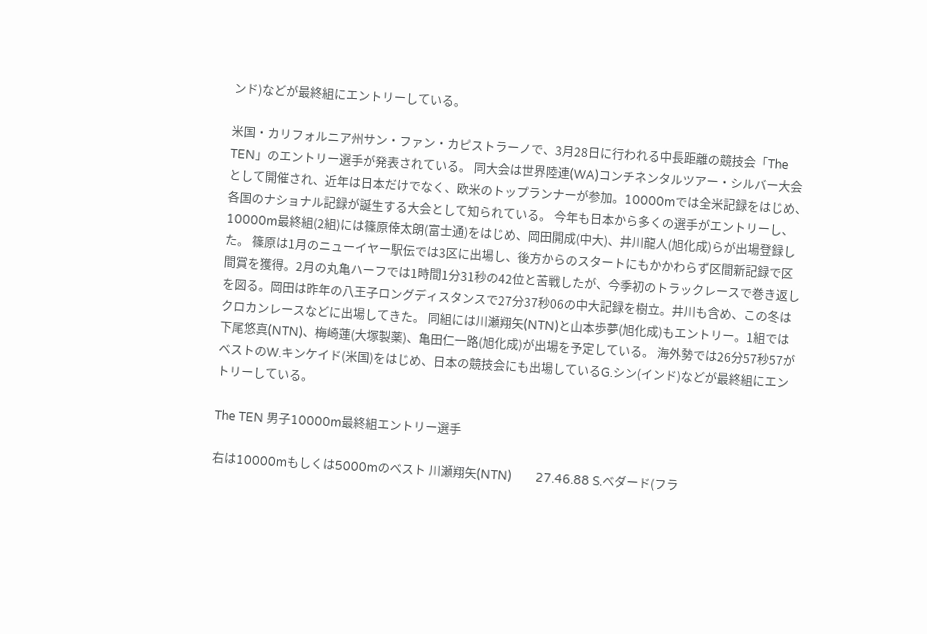ンド)などが最終組にエントリーしている。

米国・カリフォルニア州サン・ファン・カピストラーノで、3月28日に行われる中長距離の競技会「The TEN」のエントリー選手が発表されている。 同大会は世界陸連(WA)コンチネンタルツアー・シルバー大会として開催され、近年は日本だけでなく、欧米のトップランナーが参加。10000mでは全米記録をはじめ、各国のナショナル記録が誕生する大会として知られている。 今年も日本から多くの選手がエントリーし、10000m最終組(2組)には篠原倖太朗(富士通)をはじめ、岡田開成(中大)、井川龍人(旭化成)らが出場登録した。 篠原は1月のニューイヤー駅伝では3区に出場し、後方からのスタートにもかかわらず区間新記録で区間賞を獲得。2月の丸亀ハーフでは1時間1分31秒の42位と苦戦したが、今季初のトラックレースで巻き返しを図る。岡田は昨年の八王子ロングディスタンスで27分37秒06の中大記録を樹立。井川も含め、この冬はクロカンレースなどに出場してきた。 同組には川瀬翔矢(NTN)と山本歩夢(旭化成)もエントリー。1組では 下尾悠真(NTN)、梅崎蓮(大塚製薬)、亀田仁一路(旭化成)が出場を予定している。 海外勢では26分57秒57がベストのW.キンケイド(米国)をはじめ、日本の競技会にも出場しているG.シン(インド)などが最終組にエントリーしている。

The TEN 男子10000m最終組エントリー選手

右は10000mもしくは5000mのベスト 川瀬翔矢(NTN)        27.46.88 S.ベダード(フラ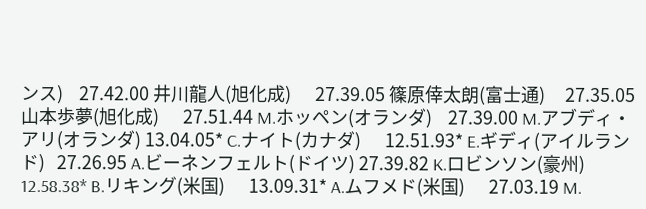ンス)    27.42.00 井川龍人(旭化成)      27.39.05 篠原倖太朗(富士通)     27.35.05 山本歩夢(旭化成)      27.51.44 M.ホッペン(オランダ)    27.39.00 M.アブディ・アリ(オランダ) 13.04.05* C.ナイト(カナダ)      12.51.93* E.ギディ(アイルランド)   27.26.95 A.ビーネンフェルト(ドイツ) 27.39.82 K.ロビンソン(豪州)     12.58.38* B.リキング(米国)      13.09.31* A.ムフメド(米国)      27.03.19 M.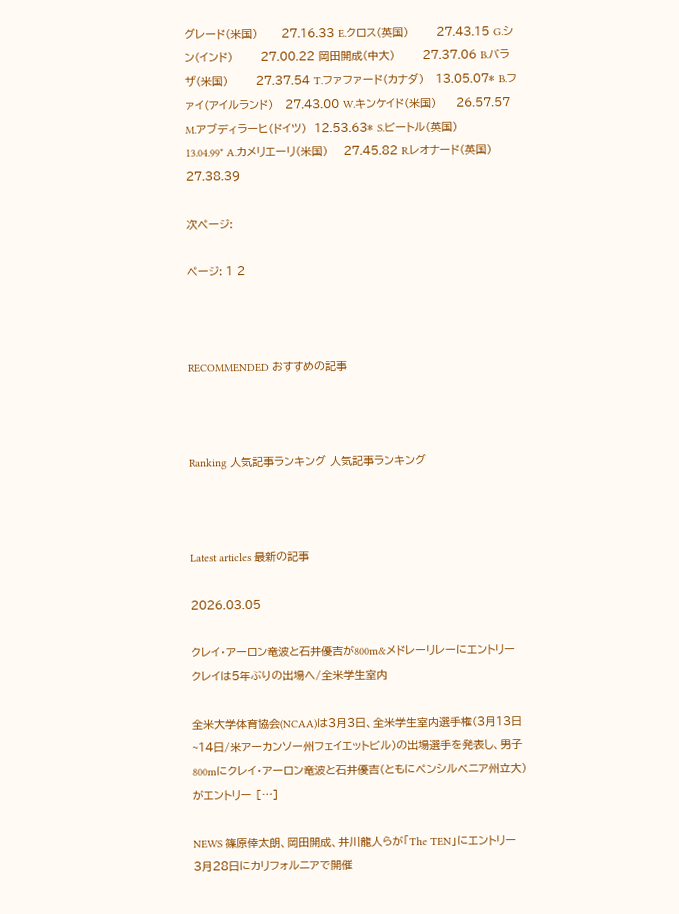グレード(米国)      27.16.33 E.クロス(英国)       27.43.15 G.シン(インド)       27.00.22 岡田開成(中大)       27.37.06 B.バラザ(米国)       27.37.54 T.ファファード(カナダ)   13.05.07* B.ファイ(アイルランド)   27.43.00 W.キンケイド(米国)     26.57.57 M.アブディラーヒ(ドイツ)  12.53.63* S.ビートル(英国)      13.04.99* A.カメリエーリ(米国)    27.45.82 R.レオナード(英国)     27.38.39

次ページ:

ページ: 1 2



RECOMMENDED おすすめの記事



Ranking 人気記事ランキング 人気記事ランキング



Latest articles 最新の記事

2026.03.05

クレイ・アーロン竜波と石井優吉が800m&メドレーリレーにエントリー クレイは5年ぶりの出場へ/全米学生室内

全米大学体育協会(NCAA)は3月3日、全米学生室内選手権(3月13日~14日/米アーカンソー州フェイエットビル)の出場選手を発表し、男子800mにクレイ・アーロン竜波と石井優吉(ともにペンシルベニア州立大)がエントリー […]

NEWS 篠原倖太朗、岡田開成、井川龍人らが「The TEN」にエントリー 3月28日にカリフォルニアで開催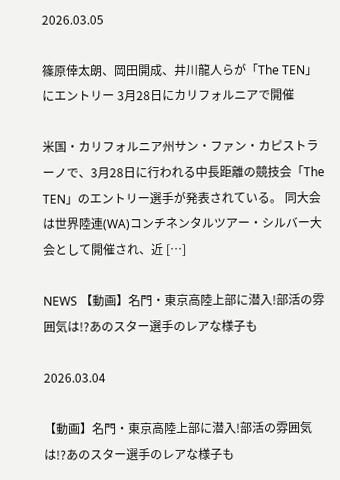2026.03.05

篠原倖太朗、岡田開成、井川龍人らが「The TEN」にエントリー 3月28日にカリフォルニアで開催

米国・カリフォルニア州サン・ファン・カピストラーノで、3月28日に行われる中長距離の競技会「The TEN」のエントリー選手が発表されている。 同大会は世界陸連(WA)コンチネンタルツアー・シルバー大会として開催され、近 […]

NEWS 【動画】名門・東京高陸上部に潜入!部活の雰囲気は!?あのスター選手のレアな様子も

2026.03.04

【動画】名門・東京高陸上部に潜入!部活の雰囲気は!?あのスター選手のレアな様子も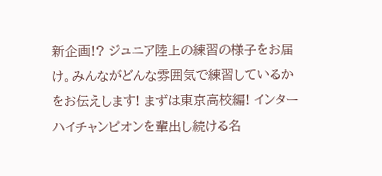新企画!? ジュニア陸上の練習の様子をお届け。みんながどんな雰囲気で練習しているかをお伝えします! まずは東京高校編! インターハイチャンピオンを輩出し続ける名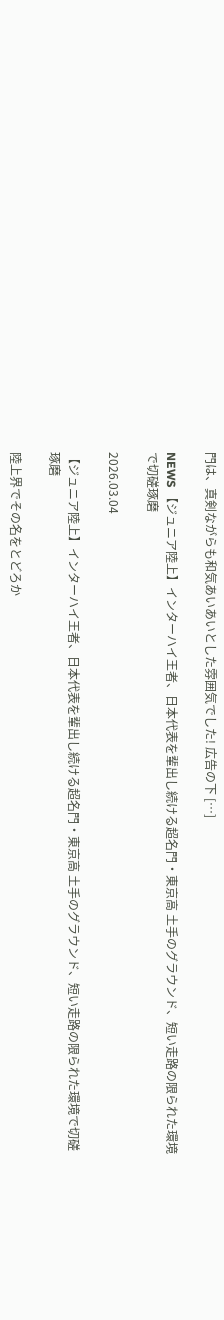門は、真剣ながらも和気あいあいとした雰囲気でした! 広告の下 […]

NEWS 【ジュニア陸上】インターハイ王者、日本代表を輩出し続ける超名門・東京高 土手のグラウンド、短い走路の限られた環境で切磋琢磨

2026.03.04

【ジュニア陸上】インターハイ王者、日本代表を輩出し続ける超名門・東京高 土手のグラウンド、短い走路の限られた環境で切磋琢磨

陸上界でその名をとどろか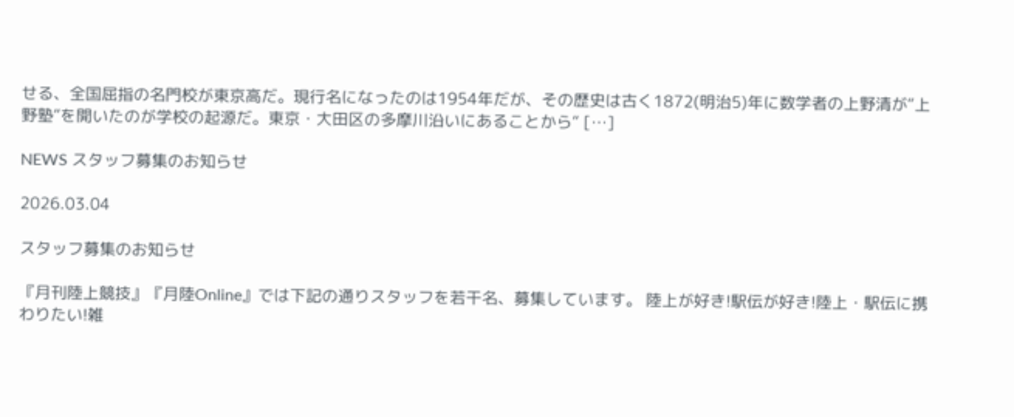せる、全国屈指の名門校が東京高だ。現行名になったのは1954年だが、その歴史は古く1872(明治5)年に数学者の上野清が“上野塾”を開いたのが学校の起源だ。東京・大田区の多摩川沿いにあることから“ […]

NEWS スタッフ募集のお知らせ

2026.03.04

スタッフ募集のお知らせ

『月刊陸上競技』『月陸Online』では下記の通りスタッフを若干名、募集しています。 陸上が好き!駅伝が好き!陸上・駅伝に携わりたい!雑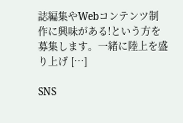誌編集やWebコンテンツ制作に興味がある!という方を募集します。一緒に陸上を盛り上げ […]

SNS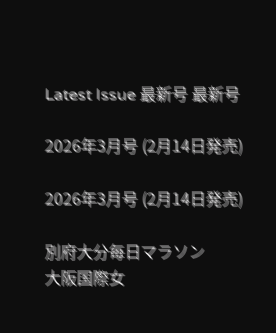Latest Issue 最新号 最新号

2026年3月号 (2月14日発売)

2026年3月号 (2月14日発売)

別府大分毎日マラソン
大阪国際女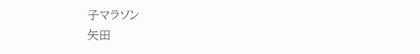子マラソン
矢田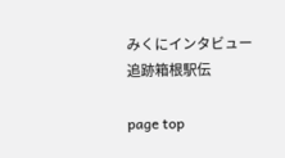みくにインタビュー
追跡箱根駅伝

page top